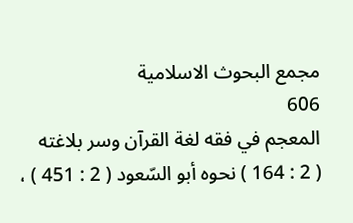مجمع البحوث الاسلامية
606
المعجم في فقه لغة القرآن وسر بلاغته
( 2 : 164 ) نحوه أبو السّعود ( 2 : 451 ) ،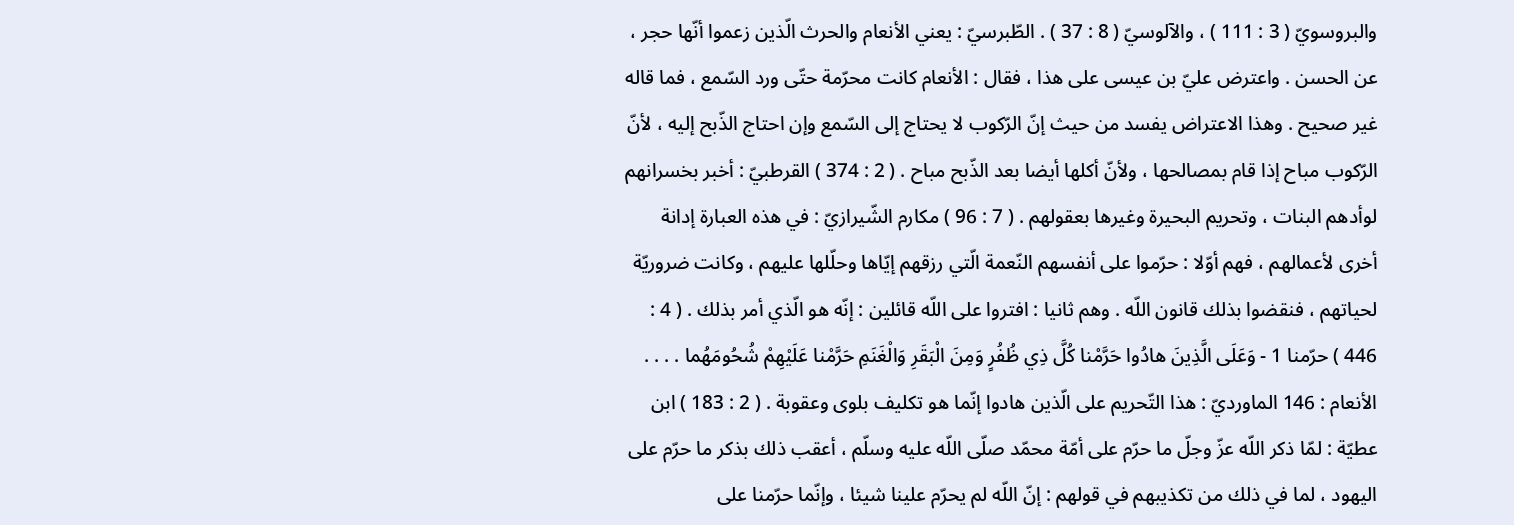والبروسويّ ( 3 : 111 ) ، والآلوسيّ ( 8 : 37 ) . الطّبرسيّ : يعني الأنعام والحرث الّذين زعموا أنّها حجر ، عن الحسن . واعترض عليّ بن عيسى على هذا ، فقال : الأنعام كانت محرّمة حتّى ورد السّمع ، فما قاله غير صحيح . وهذا الاعتراض يفسد من حيث إنّ الرّكوب لا يحتاج إلى السّمع وإن احتاج الذّبح إليه ، لأنّ الرّكوب مباح إذا قام بمصالحها ، ولأنّ أكلها أيضا بعد الذّبح مباح . ( 2 : 374 ) القرطبيّ : أخبر بخسرانهم لوأدهم البنات ، وتحريم البحيرة وغيرها بعقولهم . ( 7 : 96 ) مكارم الشّيرازيّ : في هذه العبارة إدانة أخرى لأعمالهم ، فهم أوّلا : حرّموا على أنفسهم النّعمة الّتي رزقهم إيّاها وحلّلها عليهم ، وكانت ضروريّة لحياتهم ، فنقضوا بذلك قانون اللّه . وهم ثانيا : افتروا على اللّه قائلين : إنّه هو الّذي أمر بذلك . ( 4 : 446 ) حرّمنا 1 - وَعَلَى الَّذِينَ هادُوا حَرَّمْنا كُلَّ ذِي ظُفُرٍ وَمِنَ الْبَقَرِ وَالْغَنَمِ حَرَّمْنا عَلَيْهِمْ شُحُومَهُما . . . . الأنعام : 146 الماورديّ : هذا التّحريم على الّذين هادوا إنّما هو تكليف بلوى وعقوبة . ( 2 : 183 ) ابن عطيّة : لمّا ذكر اللّه عزّ وجلّ ما حرّم على أمّة محمّد صلّى اللّه عليه وسلّم ، أعقب ذلك بذكر ما حرّم على اليهود ، لما في ذلك من تكذيبهم في قولهم : إنّ اللّه لم يحرّم علينا شيئا ، وإنّما حرّمنا على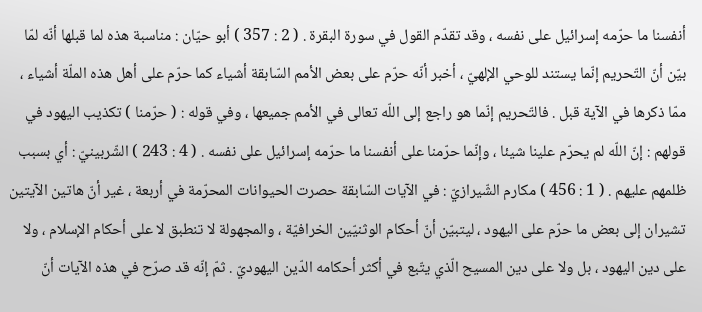أنفسنا ما حرّمه إسرائيل على نفسه ، وقد تقدّم القول في سورة البقرة . ( 2 : 357 ) أبو حيّان : مناسبة هذه لما قبلها أنّه لمّا بيّن أنّ التّحريم إنّما يستند للوحي الإلهيّ ، أخبر أنّه حرّم على بعض الأمم السّابقة أشياء كما حرّم على أهل هذه الملّة أشياء ، ممّا ذكرها في الآية قبل . فالتّحريم إنّما هو راجع إلى اللّه تعالى في الأمم جميعها ، وفي قوله : ( حرّمنا ) تكذيب اليهود في قولهم : إنّ اللّه لم يحرّم علينا شيئا ، وإنّما حرّمنا على أنفسنا ما حرّمه إسرائيل على نفسه . ( 4 : 243 ) الشّربينيّ : أي بسبب ظلمهم عليهم . ( 1 : 456 ) مكارم الشّيرازيّ : في الآيات السّابقة حصرت الحيوانات المحرّمة في أربعة ، غير أنّ هاتين الآيتين تشيران إلى بعض ما حرّم على اليهود ، ليتبيّن أنّ أحكام الوثنيّين الخرافيّة ، والمجهولة لا تنطبق لا على أحكام الإسلام ، ولا على دين اليهود ، بل ولا على دين المسيح الّذي يتّبع في أكثر أحكامه الدّين اليهوديّ . ثمّ إنّه قد صرّح في هذه الآيات أنّ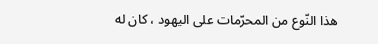هذا النّوع من المحرّمات على اليهود ، كان له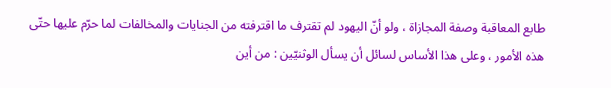طابع المعاقبة وصفة المجازاة ، ولو أنّ اليهود لم تقترف ما اقترفته من الجنايات والمخالفات لما حرّم عليها حتّى هذه الأمور ، وعلى هذا الأساس لسائل أن يسأل الوثنيّين : من أين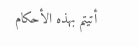أتيتم بهذه الأحكام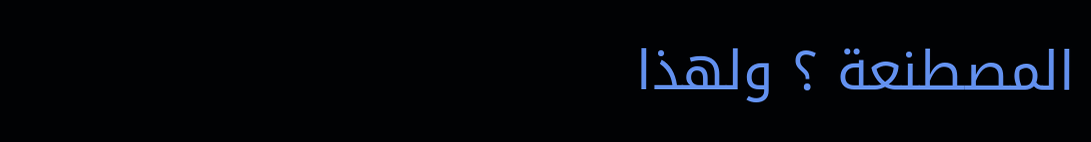المصطنعة ؟ ولهذا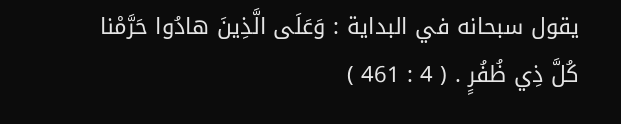يقول سبحانه في البداية : وَعَلَى الَّذِينَ هادُوا حَرَّمْنا كُلَّ ذِي ظُفُرٍ . ( 4 : 461 )